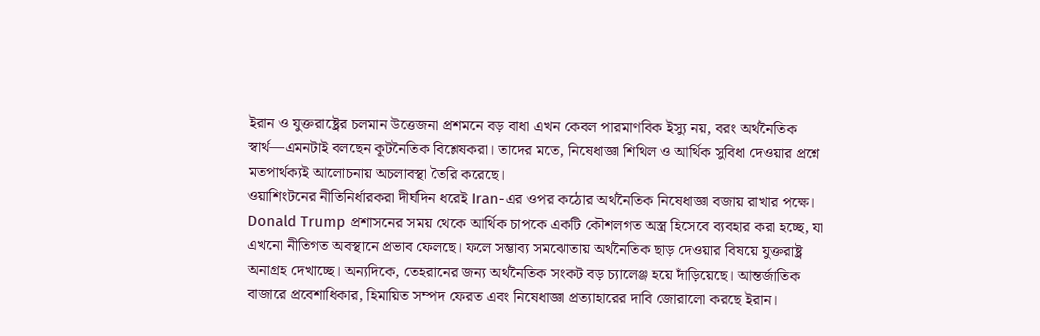ইরান ও যুক্তরাষ্ট্রের চলমান উত্তেজনা প্রশমনে বড় বাধা এখন কেবল পারমাণবিক ইস্যু নয়, বরং অর্থনৈতিক স্বার্থ—এমনটাই বলছেন কূটনৈতিক বিশ্লেষকরা। তাদের মতে, নিষেধাজ্ঞা শিথিল ও আর্থিক সুবিধা দেওয়ার প্রশ্নে মতপার্থক্যই আলোচনায় অচলাবস্থা তৈরি করেছে।
ওয়াশিংটনের নীতিনির্ধারকরা দীর্ঘদিন ধরেই Iran-এর ওপর কঠোর অর্থনৈতিক নিষেধাজ্ঞা বজায় রাখার পক্ষে। Donald Trump প্রশাসনের সময় থেকে আর্থিক চাপকে একটি কৌশলগত অস্ত্র হিসেবে ব্যবহার করা হচ্ছে, যা এখনো নীতিগত অবস্থানে প্রভাব ফেলছে। ফলে সম্ভাব্য সমঝোতায় অর্থনৈতিক ছাড় দেওয়ার বিষয়ে যুক্তরাষ্ট্র অনাগ্রহ দেখাচ্ছে। অন্যদিকে, তেহরানের জন্য অর্থনৈতিক সংকট বড় চ্যালেঞ্জ হয়ে দাঁড়িয়েছে। আন্তর্জাতিক বাজারে প্রবেশাধিকার, হিমায়িত সম্পদ ফেরত এবং নিষেধাজ্ঞা প্রত্যাহারের দাবি জোরালো করছে ইরান।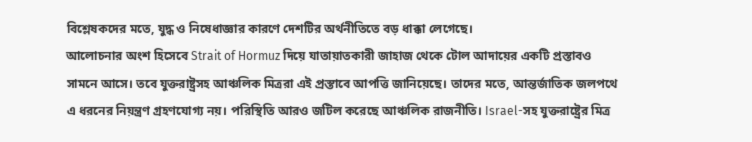বিশ্লেষকদের মতে, যুদ্ধ ও নিষেধাজ্ঞার কারণে দেশটির অর্থনীতিতে বড় ধাক্কা লেগেছে।
আলোচনার অংশ হিসেবে Strait of Hormuz দিয়ে যাতায়াতকারী জাহাজ থেকে টোল আদায়ের একটি প্রস্তাবও সামনে আসে। তবে যুক্তরাষ্ট্রসহ আঞ্চলিক মিত্ররা এই প্রস্তাবে আপত্তি জানিয়েছে। তাদের মতে, আন্তর্জাতিক জলপথে এ ধরনের নিয়ন্ত্রণ গ্রহণযোগ্য নয়। পরিস্থিতি আরও জটিল করেছে আঞ্চলিক রাজনীতি। Israel-সহ যুক্তরাষ্ট্রের মিত্র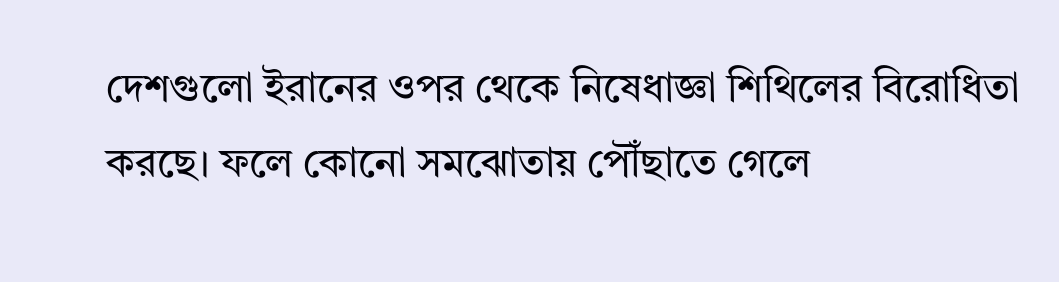দেশগুলো ইরানের ওপর থেকে নিষেধাজ্ঞা শিথিলের বিরোধিতা করছে। ফলে কোনো সমঝোতায় পৌঁছাতে গেলে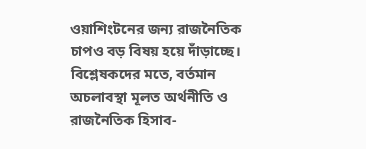ওয়াশিংটনের জন্য রাজনৈতিক চাপও বড় বিষয় হয়ে দাঁড়াচ্ছে।
বিশ্লেষকদের মতে, বর্তমান অচলাবস্থা মূলত অর্থনীতি ও রাজনৈতিক হিসাব-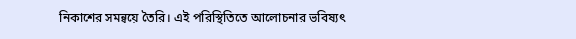নিকাশের সমন্বয়ে তৈরি। এই পরিস্থিতিতে আলোচনার ভবিষ্যৎ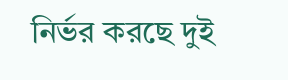নির্ভর করছে দুই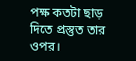পক্ষ কতটা ছাড় দিতে প্রস্তুত তার ওপর।